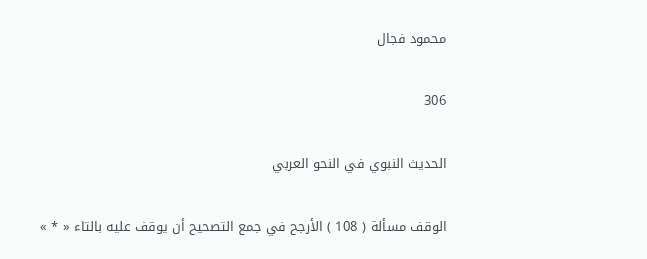محمود فجال

306

الحديث النبوي في النحو العربي

الوقف مسألة ( 108 ) الأرجح في جمع التصحيح أن يوقف عليه بالتاء « * »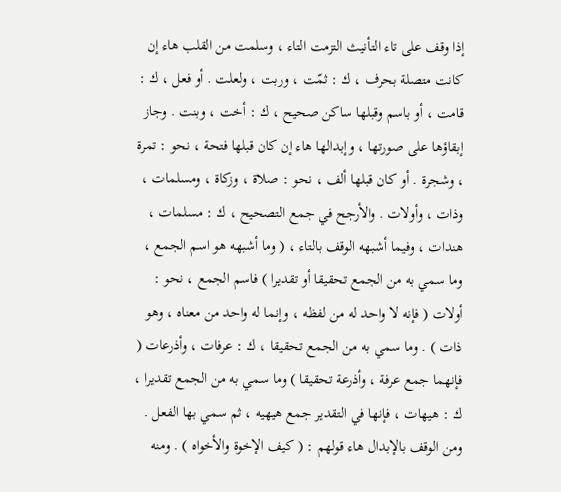إذا وقف على تاء التأنيث التزمت التاء ، وسلمت من القلب هاء إن كانت متصلة بحرف ، ك : ثمّت ، وربت ، ولعلت . أو فعل ، ك : قامت ، أو باسم وقبلها ساكن صحيح ، ك : أخت ، وبنت . وجاز إبقاؤها على صورتها ، وإبدالها هاء إن كان قبلها فتحة ، نحو : تمرة ، وشجرة . أو كان قبلها ألف ، نحو : صلاة ، وزكاة ، ومسلمات ، وذات ، وأولات . والأرجح في جمع التصحيح ، ك : مسلمات ، هندات ، وفيما أشبهه الوقف بالتاء ، ( وما أشبهه هو اسم الجمع ، وما سمي به من الجمع تحقيقا أو تقديرا ) فاسم الجمع ، نحو : أولات ( فإنه لا واحد له من لفظه ، وإنما له واحد من معناه ، وهو ذات ) . وما سمي به من الجمع تحقيقا ، ك : عرفات ، وأذرعات ( فإنهما جمع عرفة ، وأذرعة تحقيقا ) وما سمي به من الجمع تقديرا ، ك : هيهات ، فإنها في التقدير جمع هيهيه ، ثم سمي بها الفعل . ومن الوقف بالإبدال هاء قولهم : ( كيف الإخوة والأخواه ) . ومنه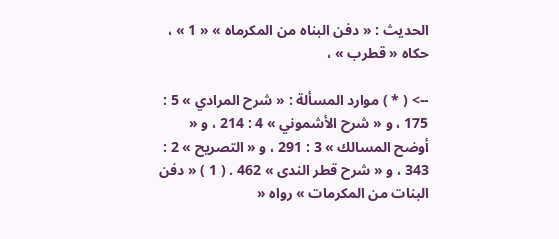الحديث : « دفن البناه من المكرماه » « 1 » ، حكاه « قطرب » ،

--> ( * ) موارد المسألة : « شرح المرادي » 5 : 175 ، و « شرح الأشموني » 4 : 214 ، و « أوضح المسالك » 3 : 291 ، و « التصريح » 2 : 343 ، و « شرح قطر الندى » 462 . ( 1 ) « دفن البنات من المكرمات » رواه «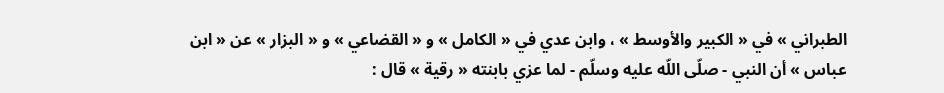الطبراني » في « الكبير والأوسط » ، وابن عدي في « الكامل » و « القضاعي » و « البزار » عن « ابن عباس » أن النبي - صلّى اللّه عليه وسلّم - لما عزي بابنته « رقية » قال :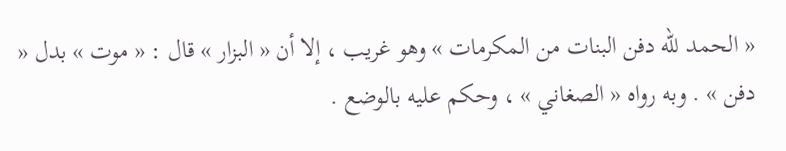« الحمد للّه دفن البنات من المكرمات » وهو غريب ، إلا أن « البزار » قال : « موت » بدل « دفن » . وبه رواه « الصغاني » ، وحكم عليه بالوضع .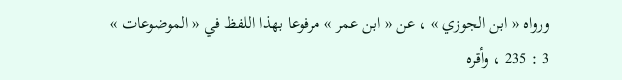ورواه « ابن الجوزي » ، عن « ابن عمر » مرفوعا بهذا اللفظ في « الموضوعات » 3 : 235 ، وأقره